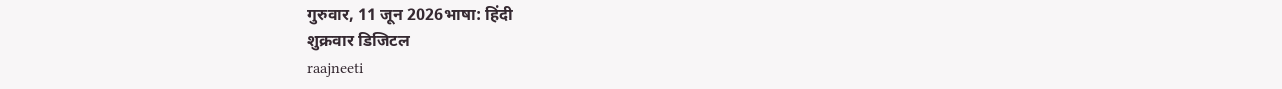गुरुवार, 11 जून 2026भाषा: हिंदी
शुक्रवार डिजिटल
raajneeti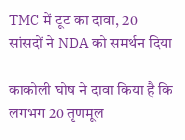TMC में टूट का दावा, 20 सांसदों ने NDA को समर्थन दिया

काकोली घोष ने दावा किया है कि लगभग 20 तृणमूल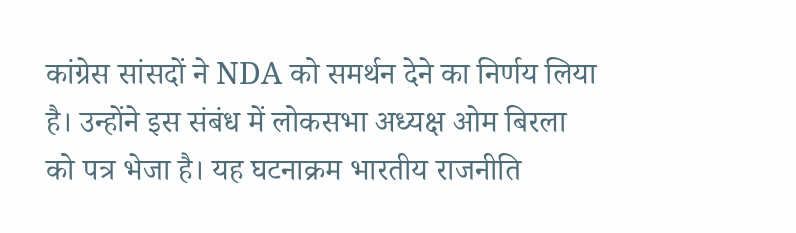कांग्रेस सांसदों ने NDA को समर्थन देने का निर्णय लिया है। उन्होंने इस संबंध में लोकसभा अध्यक्ष ओम बिरला को पत्र भेजा है। यह घटनाक्रम भारतीय राजनीति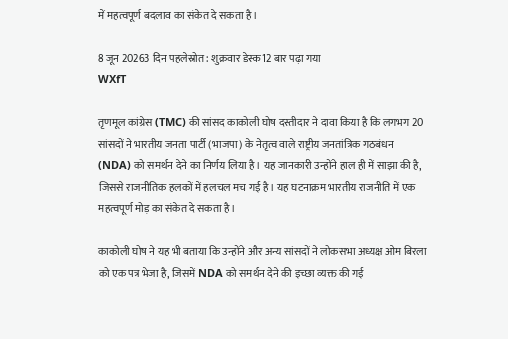में महत्वपूर्ण बदलाव का संकेत दे सकता है।

8 जून 20263 दिन पहलेस्रोत: शुक्रवार डेस्क12 बार पढ़ा गया
WXfT

तृणमूल कांग्रेस (TMC) की सांसद काकोली घोष दस्तीदार ने दावा किया है कि लगभग 20 सांसदों ने भारतीय जनता पार्टी (भाजपा) के नेतृत्व वाले राष्ट्रीय जनतांत्रिक गठबंधन (NDA) को समर्थन देने का निर्णय लिया है। यह जानकारी उन्होंने हाल ही में साझा की है, जिससे राजनीतिक हलकों में हलचल मच गई है। यह घटनाक्रम भारतीय राजनीति में एक महत्वपूर्ण मोड़ का संकेत दे सकता है।

काकोली घोष ने यह भी बताया कि उन्होंने और अन्य सांसदों ने लोकसभा अध्यक्ष ओम बिरला को एक पत्र भेजा है, जिसमें NDA को समर्थन देने की इच्छा व्यक्त की गई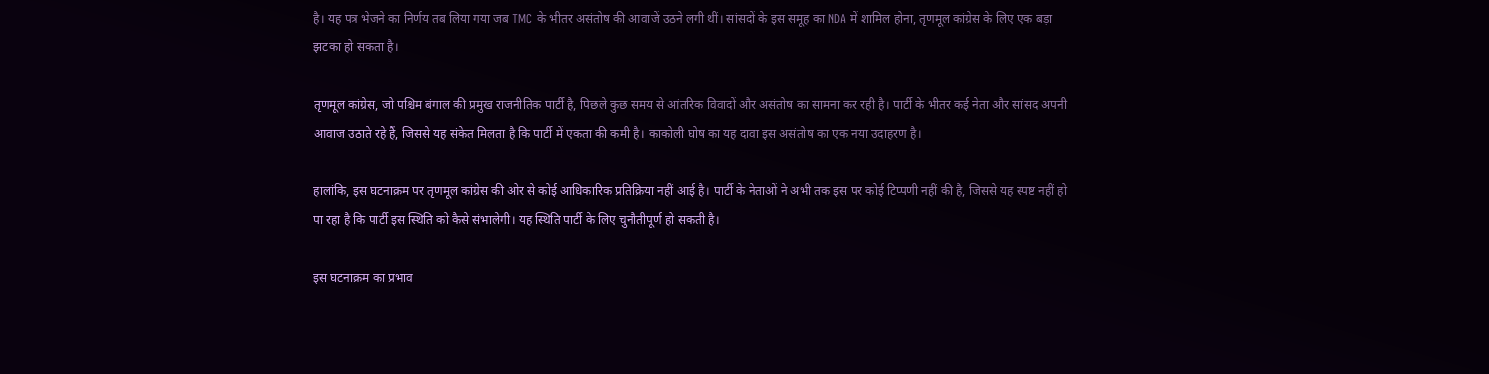है। यह पत्र भेजने का निर्णय तब लिया गया जब TMC के भीतर असंतोष की आवाजें उठने लगी थीं। सांसदों के इस समूह का NDA में शामिल होना, तृणमूल कांग्रेस के लिए एक बड़ा झटका हो सकता है।

तृणमूल कांग्रेस, जो पश्चिम बंगाल की प्रमुख राजनीतिक पार्टी है, पिछले कुछ समय से आंतरिक विवादों और असंतोष का सामना कर रही है। पार्टी के भीतर कई नेता और सांसद अपनी आवाज उठाते रहे हैं, जिससे यह संकेत मिलता है कि पार्टी में एकता की कमी है। काकोली घोष का यह दावा इस असंतोष का एक नया उदाहरण है।

हालांकि, इस घटनाक्रम पर तृणमूल कांग्रेस की ओर से कोई आधिकारिक प्रतिक्रिया नहीं आई है। पार्टी के नेताओं ने अभी तक इस पर कोई टिप्पणी नहीं की है, जिससे यह स्पष्ट नहीं हो पा रहा है कि पार्टी इस स्थिति को कैसे संभालेगी। यह स्थिति पार्टी के लिए चुनौतीपूर्ण हो सकती है।

इस घटनाक्रम का प्रभाव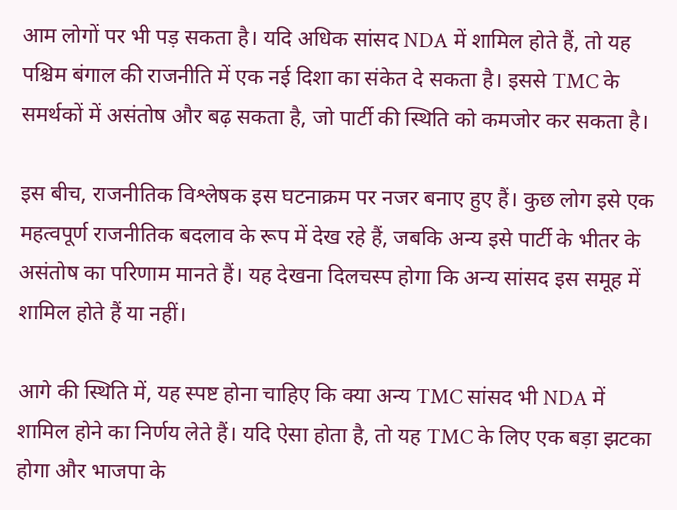आम लोगों पर भी पड़ सकता है। यदि अधिक सांसद NDA में शामिल होते हैं, तो यह पश्चिम बंगाल की राजनीति में एक नई दिशा का संकेत दे सकता है। इससे TMC के समर्थकों में असंतोष और बढ़ सकता है, जो पार्टी की स्थिति को कमजोर कर सकता है।

इस बीच, राजनीतिक विश्लेषक इस घटनाक्रम पर नजर बनाए हुए हैं। कुछ लोग इसे एक महत्वपूर्ण राजनीतिक बदलाव के रूप में देख रहे हैं, जबकि अन्य इसे पार्टी के भीतर के असंतोष का परिणाम मानते हैं। यह देखना दिलचस्प होगा कि अन्य सांसद इस समूह में शामिल होते हैं या नहीं।

आगे की स्थिति में, यह स्पष्ट होना चाहिए कि क्या अन्य TMC सांसद भी NDA में शामिल होने का निर्णय लेते हैं। यदि ऐसा होता है, तो यह TMC के लिए एक बड़ा झटका होगा और भाजपा के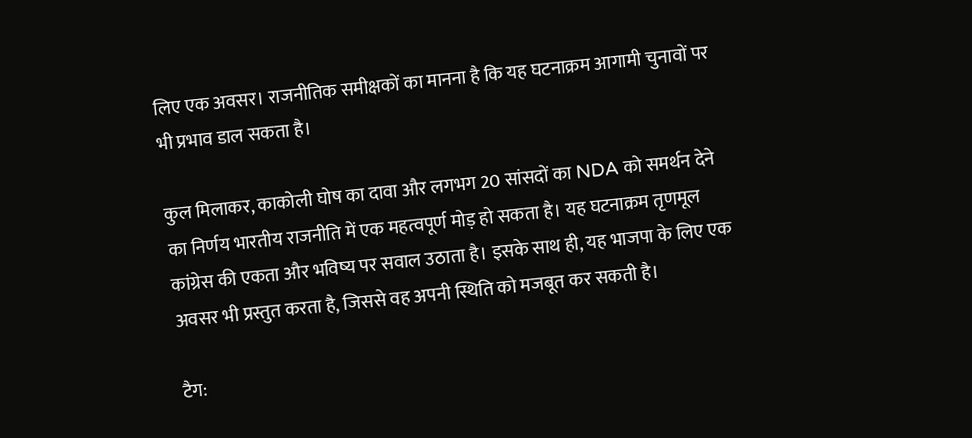लिए एक अवसर। राजनीतिक समीक्षकों का मानना है कि यह घटनाक्रम आगामी चुनावों पर भी प्रभाव डाल सकता है।

कुल मिलाकर, काकोली घोष का दावा और लगभग 20 सांसदों का NDA को समर्थन देने का निर्णय भारतीय राजनीति में एक महत्वपूर्ण मोड़ हो सकता है। यह घटनाक्रम तृणमूल कांग्रेस की एकता और भविष्य पर सवाल उठाता है। इसके साथ ही, यह भाजपा के लिए एक अवसर भी प्रस्तुत करता है, जिससे वह अपनी स्थिति को मजबूत कर सकती है।

टैग: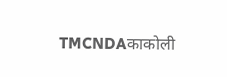TMCNDAकाकोली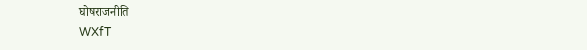घोषराजनीति
WXfT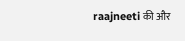raajneeti की और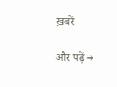ख़बरें

और पढ़ें →